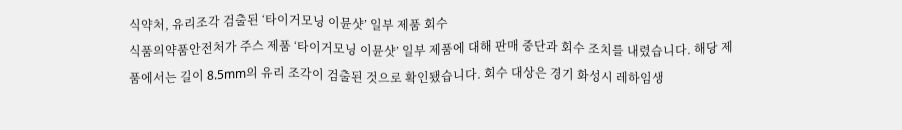식약처, 유리조각 검출된 ‘타이거모닝 이뮨샷’ 일부 제품 회수
식품의약품안전처가 주스 제품 ‘타이거모닝 이뮨샷’ 일부 제품에 대해 판매 중단과 회수 조치를 내렸습니다. 해당 제품에서는 길이 8.5mm의 유리 조각이 검출된 것으로 확인됐습니다. 회수 대상은 경기 화성시 레하임생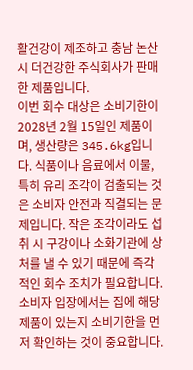활건강이 제조하고 충남 논산시 더건강한 주식회사가 판매한 제품입니다.
이번 회수 대상은 소비기한이 2028년 2월 15일인 제품이며, 생산량은 345.6kg입니다. 식품이나 음료에서 이물, 특히 유리 조각이 검출되는 것은 소비자 안전과 직결되는 문제입니다. 작은 조각이라도 섭취 시 구강이나 소화기관에 상처를 낼 수 있기 때문에 즉각적인 회수 조치가 필요합니다.
소비자 입장에서는 집에 해당 제품이 있는지 소비기한을 먼저 확인하는 것이 중요합니다.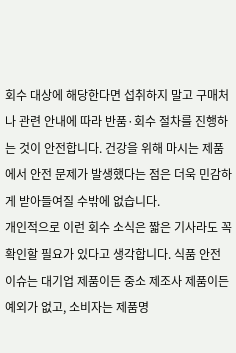회수 대상에 해당한다면 섭취하지 말고 구매처나 관련 안내에 따라 반품·회수 절차를 진행하는 것이 안전합니다. 건강을 위해 마시는 제품에서 안전 문제가 발생했다는 점은 더욱 민감하게 받아들여질 수밖에 없습니다.
개인적으로 이런 회수 소식은 짧은 기사라도 꼭 확인할 필요가 있다고 생각합니다. 식품 안전 이슈는 대기업 제품이든 중소 제조사 제품이든 예외가 없고, 소비자는 제품명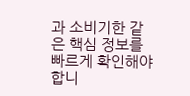과 소비기한 같은 핵심 정보를 빠르게 확인해야 합니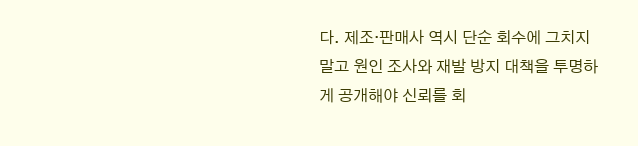다. 제조·판매사 역시 단순 회수에 그치지 말고 원인 조사와 재발 방지 대책을 투명하게 공개해야 신뢰를 회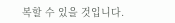복할 수 있을 것입니다.